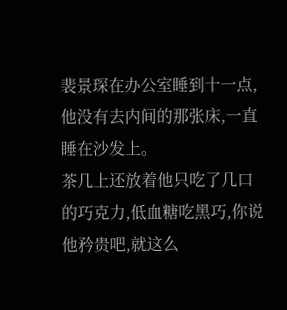裴景琛在办公室睡到十一点,他没有去内间的那张床,一直睡在沙发上。
茶几上还放着他只吃了几口的巧克力,低血糖吃黑巧,你说他矜贵吧,就这么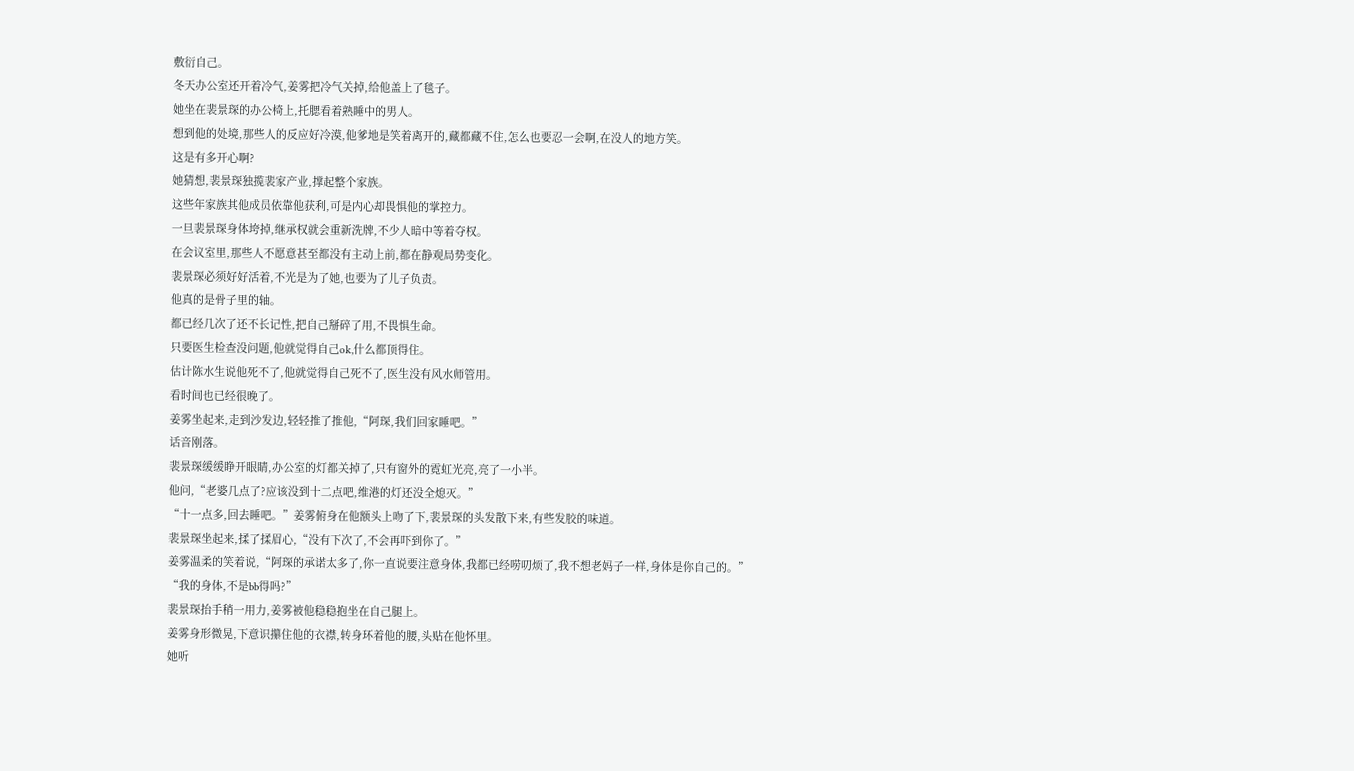敷衍自己。
冬天办公室还开着冷气,姜雾把冷气关掉,给他盖上了毯子。
她坐在裴景琛的办公椅上,托腮看着熟睡中的男人。
想到他的处境,那些人的反应好冷漠,他爹地是笑着离开的,藏都藏不住,怎么也要忍一会啊,在没人的地方笑。
这是有多开心啊?
她猜想,裴景琛独揽裴家产业,撑起整个家族。
这些年家族其他成员依靠他获利,可是内心却畏惧他的掌控力。
一旦裴景琛身体垮掉,继承权就会重新洗牌,不少人暗中等着夺权。
在会议室里,那些人不愿意甚至都没有主动上前,都在静观局势变化。
裴景琛必须好好活着,不光是为了她,也要为了儿子负责。
他真的是骨子里的轴。
都已经几次了还不长记性,把自己掰碎了用,不畏惧生命。
只要医生检查没问题,他就觉得自己ok,什么都顶得住。
估计陈水生说他死不了,他就觉得自己死不了,医生没有风水师管用。
看时间也已经很晚了。
姜雾坐起来,走到沙发边,轻轻推了推他,“阿琛,我们回家睡吧。”
话音刚落。
裴景琛缓缓睁开眼睛,办公室的灯都关掉了,只有窗外的霓虹光亮,亮了一小半。
他问,“老婆几点了?应该没到十二点吧,维港的灯还没全熄灭。”
“十一点多,回去睡吧。”姜雾俯身在他额头上吻了下,裴景琛的头发散下来,有些发胶的味道。
裴景琛坐起来,揉了揉眉心,“没有下次了,不会再吓到你了。”
姜雾温柔的笑着说,“阿琛的承诺太多了,你一直说要注意身体,我都已经唠叨烦了,我不想老妈子一样,身体是你自己的。”
“我的身体,不是bb得吗?”
裴景琛抬手稍一用力,姜雾被他稳稳抱坐在自己腿上。
姜雾身形微晃,下意识攥住他的衣襟,转身环着他的腰,头贴在他怀里。
她听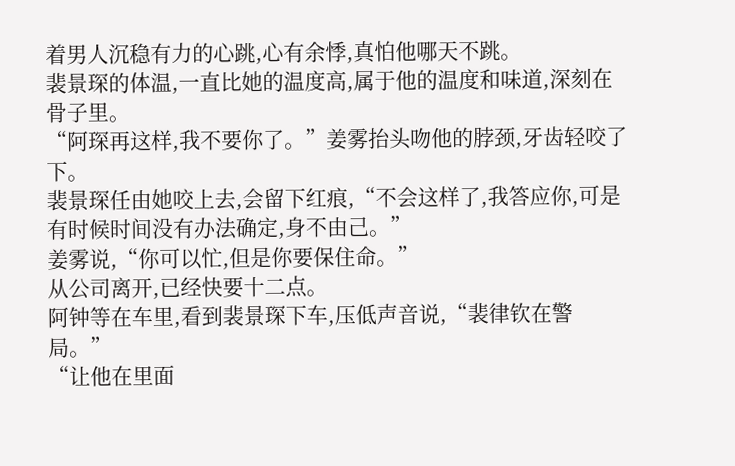着男人沉稳有力的心跳,心有余悸,真怕他哪天不跳。
裴景琛的体温,一直比她的温度高,属于他的温度和味道,深刻在骨子里。
“阿琛再这样,我不要你了。”姜雾抬头吻他的脖颈,牙齿轻咬了下。
裴景琛任由她咬上去,会留下红痕,“不会这样了,我答应你,可是有时候时间没有办法确定,身不由己。”
姜雾说,“你可以忙,但是你要保住命。”
从公司离开,已经快要十二点。
阿钟等在车里,看到裴景琛下车,压低声音说,“裴律钦在警局。”
“让他在里面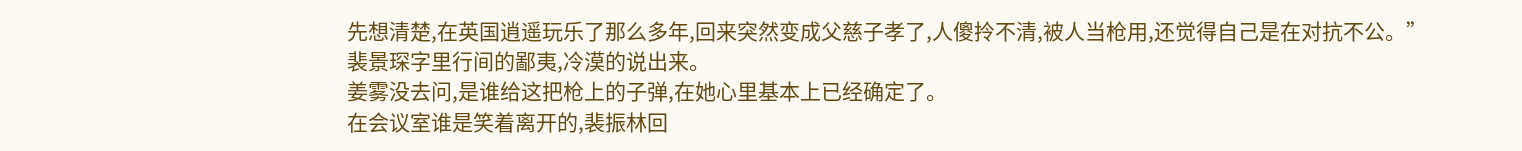先想清楚,在英国逍遥玩乐了那么多年,回来突然变成父慈子孝了,人傻拎不清,被人当枪用,还觉得自己是在对抗不公。”
裴景琛字里行间的鄙夷,冷漠的说出来。
姜雾没去问,是谁给这把枪上的子弹,在她心里基本上已经确定了。
在会议室谁是笑着离开的,裴振林回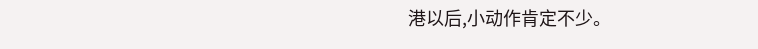港以后,小动作肯定不少。